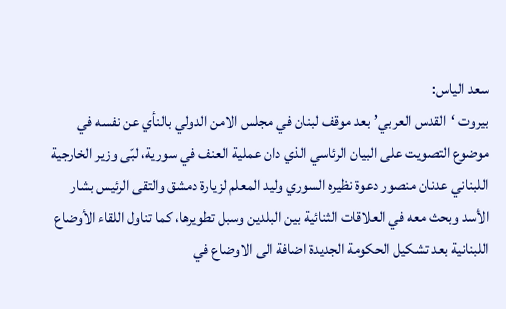سعد الياس:
بيروت ‘القدس العربي’ بعد موقف لبنان في مجلس الامن الدولي بالنأي عن نفسه في موضوع التصويت على البيان الرئاسي الذي دان عملية العنف في سورية، لبّى وزير الخارجية اللبناني عدنان منصور دعوة نظيره السوري وليد المعلم لزيارة دمشق والتقى الرئيس بشار الأسد وبحث معه في العلاقات الثنائية بين البلدين وسبل تطويرها، كما تناول اللقاء الأوضاع اللبنانية بعد تشكيل الحكومة الجديدة اضافة الى الاوضاع في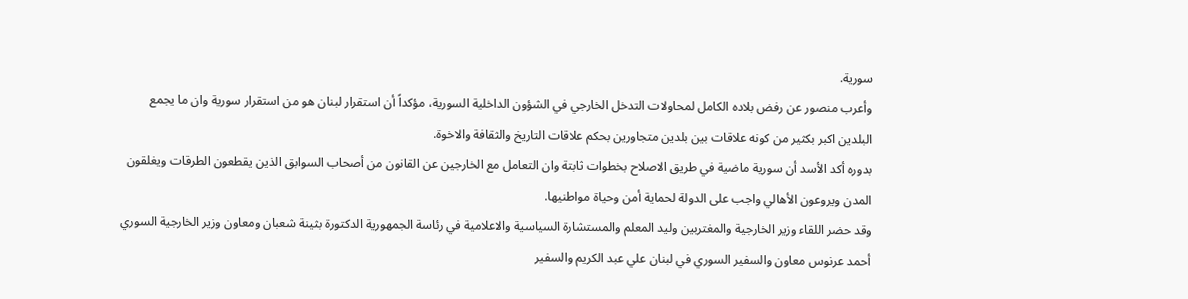سورية.
وأعرب منصور عن رفض بلاده الكامل لمحاولات التدخل الخارجي في الشؤون الداخلية السورية، مؤكداً أن استقرار لبنان هو من استقرار سورية وان ما يجمع البلدين اكبر بكثير من كونه علاقات بين بلدين متجاورين بحكم علاقات التاريخ والثقافة والاخوة.
بدوره أكد الأسد أن سورية ماضية في طريق الاصلاح بخطوات ثابتة وان التعامل مع الخارجين عن القانون من أصحاب السوابق الذين يقطعون الطرقات ويغلقون المدن ويروعون الأهالي واجب على الدولة لحماية أمن وحياة مواطنيها.
وقد حضر اللقاء وزير الخارجية والمغتربين وليد المعلم والمستشارة السياسية والاعلامية في رئاسة الجمهورية الدكتورة بثينة شعبان ومعاون وزير الخارجية السوري أحمد عرنوس معاون والسفير السوري في لبنان علي عبد الكريم والسفير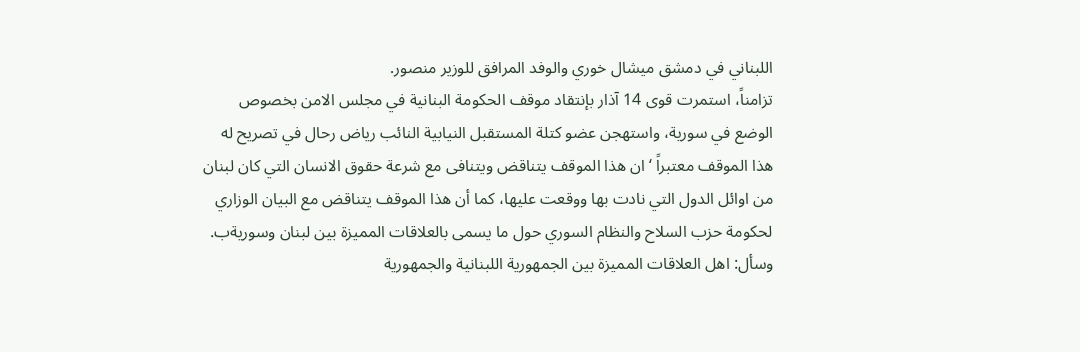اللبناني في دمشق ميشال خوري والوفد المرافق للوزير منصور.
تزامناً، استمرت قوى 14 آذار بإنتقاد موقف الحكومة البنانية في مجلس الامن بخصوص الوضع في سورية، واستهجن عضو كتلة المستقبل النيابية النائب رياض رحال في تصريح له هذا الموقف معتبراً ‘ان هذا الموقف يتناقض ويتنافى مع شرعة حقوق الانسان التي كان لبنان من اوائل الدول التي نادت بها ووقعت عليها، كما أن هذا الموقف يتناقض مع البيان الوزاري لحكومة حزب السلاح والنظام السوري حول ما يسمى بالعلاقات المميزة بين لبنان وسوريةب.
وسأل: اهل العلاقات المميزة بين الجمهورية اللبنانية والجمهورية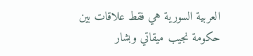العربية السورية هي فقط علاقات بين حكومة نجيب ميقاتي وبشار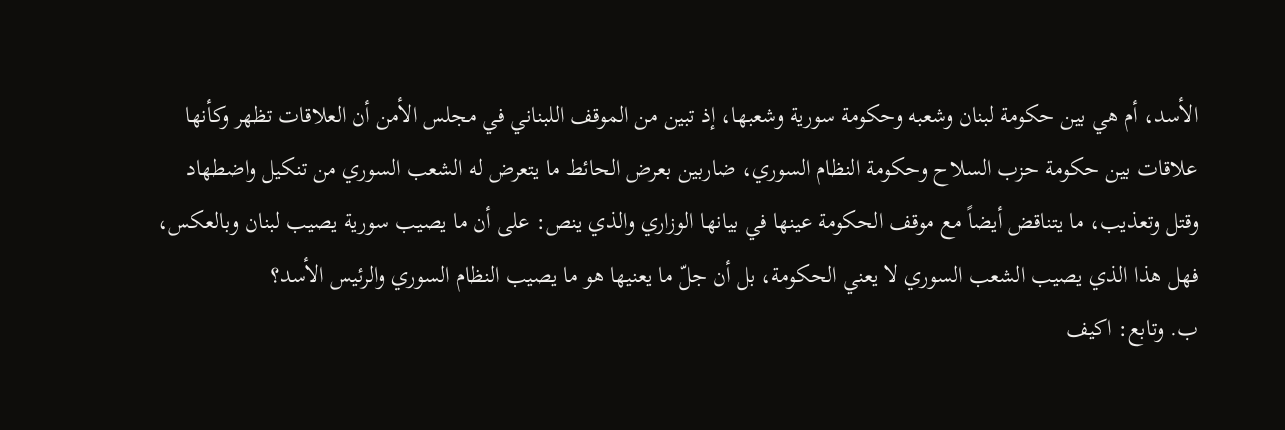الأسد، أم هي بين حكومة لبنان وشعبه وحكومة سورية وشعبها، إذ تبين من الموقف اللبناني في مجلس الأمن أن العلاقات تظهر وكأنها علاقات بين حكومة حزب السلاح وحكومة النظام السوري، ضاربين بعرض الحائط ما يتعرض له الشعب السوري من تنكيل واضطهاد وقتل وتعذيب، ما يتناقض أيضاً مع موقف الحكومة عينها في بيانها الوزاري والذي ينص: على أن ما يصيب سورية يصيب لبنان وبالعكس، فهل هذا الذي يصيب الشعب السوري لا يعني الحكومة، بل أن جلّ ما يعنيها هو ما يصيب النظام السوري والرئيس الأسد؟
ب. وتابع: اكيف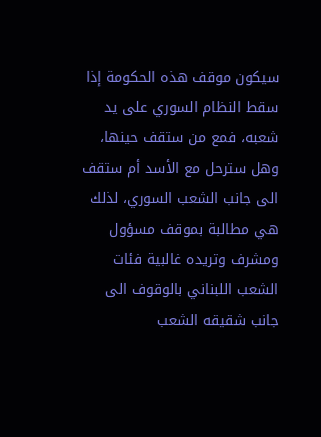سيكون موقف هذه الحكومة إذا سقط النظام السوري على يد شعبه، فمع من ستقف حينها، وهل سترحل مع الأسد أم ستقف الى جانب الشعب السوري، لذلك هي مطالبة بموقف مسؤول ومشرف وتريده غالبية فئات الشعب اللبناني بالوقوف الى جانب شقيقه الشعب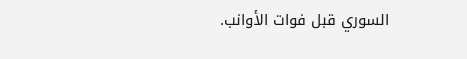السوري قبل فوات الأوانب.